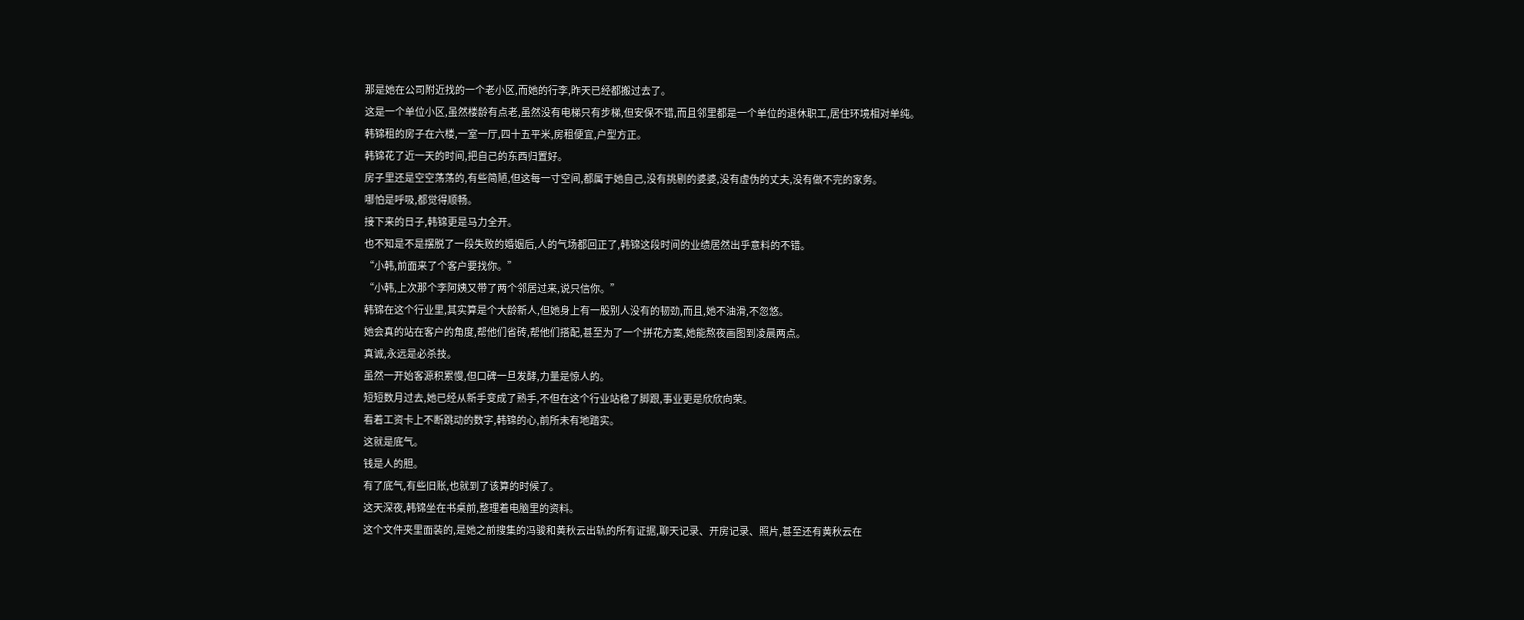那是她在公司附近找的一个老小区,而她的行李,昨天已经都搬过去了。
这是一个单位小区,虽然楼龄有点老,虽然没有电梯只有步梯,但安保不错,而且邻里都是一个单位的退休职工,居住环境相对单纯。
韩锦租的房子在六楼,一室一厅,四十五平米,房租便宜,户型方正。
韩锦花了近一天的时间,把自己的东西归置好。
房子里还是空空荡荡的,有些简陋,但这每一寸空间,都属于她自己,没有挑剔的婆婆,没有虚伪的丈夫,没有做不完的家务。
哪怕是呼吸,都觉得顺畅。
接下来的日子,韩锦更是马力全开。
也不知是不是摆脱了一段失败的婚姻后,人的气场都回正了,韩锦这段时间的业绩居然出乎意料的不错。
“小韩,前面来了个客户要找你。”
“小韩,上次那个李阿姨又带了两个邻居过来,说只信你。”
韩锦在这个行业里,其实算是个大龄新人,但她身上有一股别人没有的韧劲,而且,她不油滑,不忽悠。
她会真的站在客户的角度,帮他们省砖,帮他们搭配,甚至为了一个拼花方案,她能熬夜画图到凌晨两点。
真诚,永远是必杀技。
虽然一开始客源积累慢,但口碑一旦发酵,力量是惊人的。
短短数月过去,她已经从新手变成了熟手,不但在这个行业站稳了脚跟,事业更是欣欣向荣。
看着工资卡上不断跳动的数字,韩锦的心,前所未有地踏实。
这就是底气。
钱是人的胆。
有了底气,有些旧账,也就到了该算的时候了。
这天深夜,韩锦坐在书桌前,整理着电脑里的资料。
这个文件夹里面装的,是她之前搜集的冯骏和黄秋云出轨的所有证据,聊天记录、开房记录、照片,甚至还有黄秋云在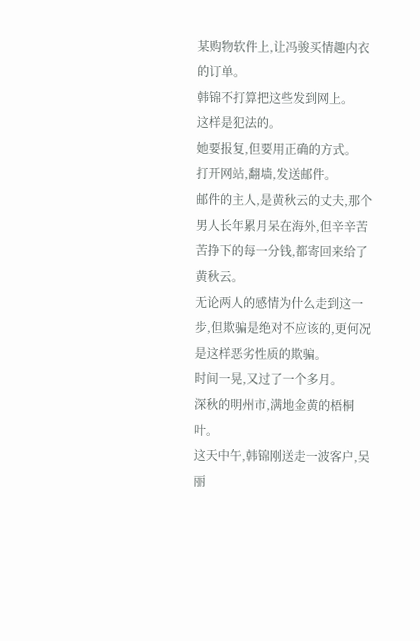某购物软件上,让冯骏买情趣内衣的订单。
韩锦不打算把这些发到网上。
这样是犯法的。
她要报复,但要用正确的方式。
打开网站,翻墙,发送邮件。
邮件的主人,是黄秋云的丈夫,那个男人长年累月呆在海外,但辛辛苦苦挣下的每一分钱,都寄回来给了黄秋云。
无论两人的感情为什么走到这一步,但欺骗是绝对不应该的,更何况是这样恶劣性质的欺骗。
时间一晃,又过了一个多月。
深秋的明州市,满地金黄的梧桐叶。
这天中午,韩锦刚送走一波客户,吴丽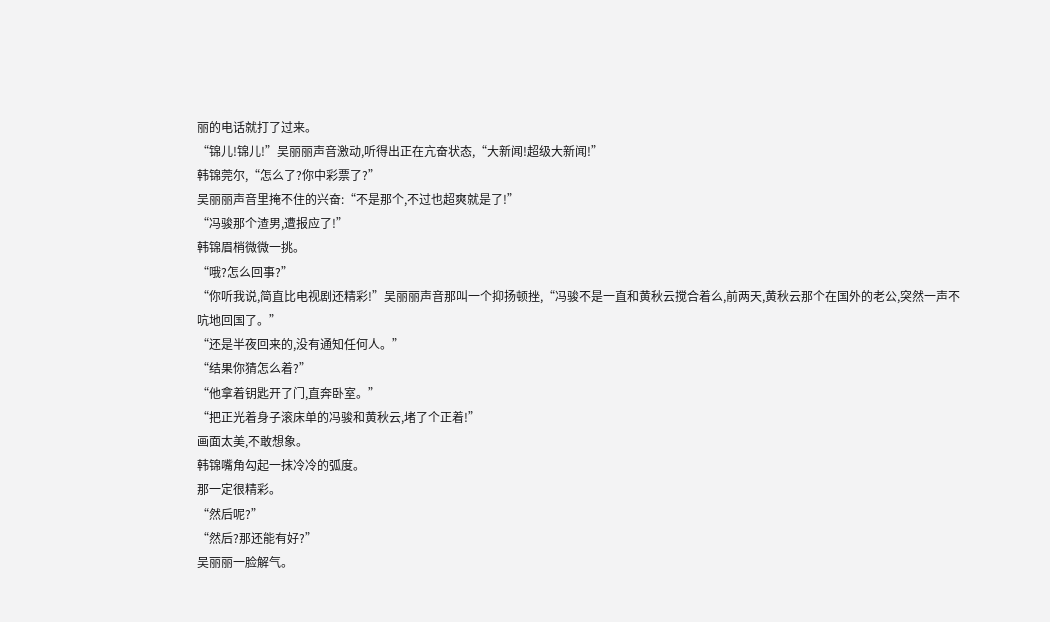丽的电话就打了过来。
“锦儿!锦儿!”吴丽丽声音激动,听得出正在亢奋状态,“大新闻!超级大新闻!”
韩锦莞尔,“怎么了?你中彩票了?”
吴丽丽声音里掩不住的兴奋:“不是那个,不过也超爽就是了!”
“冯骏那个渣男,遭报应了!”
韩锦眉梢微微一挑。
“哦?怎么回事?”
“你听我说,简直比电视剧还精彩!”吴丽丽声音那叫一个抑扬顿挫,“冯骏不是一直和黄秋云搅合着么,前两天,黄秋云那个在国外的老公,突然一声不吭地回国了。”
“还是半夜回来的,没有通知任何人。”
“结果你猜怎么着?”
“他拿着钥匙开了门,直奔卧室。”
“把正光着身子滚床单的冯骏和黄秋云,堵了个正着!”
画面太美,不敢想象。
韩锦嘴角勾起一抹冷冷的弧度。
那一定很精彩。
“然后呢?”
“然后?那还能有好?”
吴丽丽一脸解气。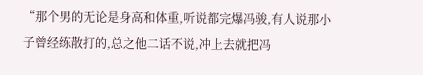“那个男的无论是身高和体重,听说都完爆冯骏,有人说那小子曾经练散打的,总之他二话不说,冲上去就把冯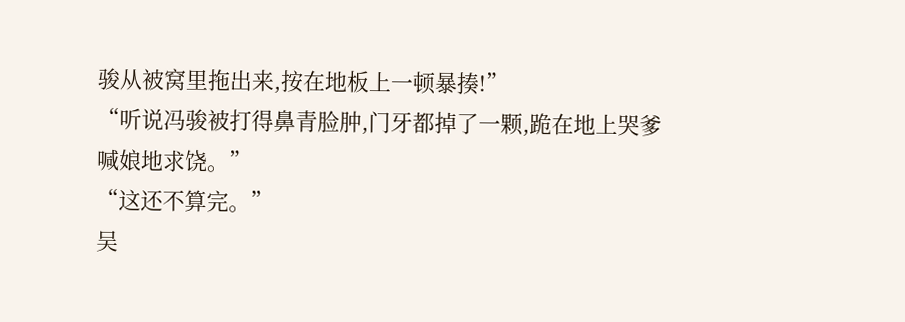骏从被窝里拖出来,按在地板上一顿暴揍!”
“听说冯骏被打得鼻青脸肿,门牙都掉了一颗,跪在地上哭爹喊娘地求饶。”
“这还不算完。”
吴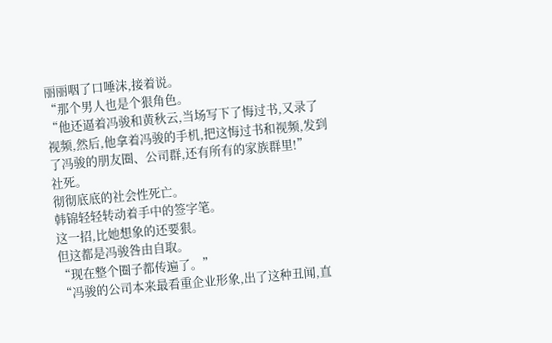丽丽咽了口唾沫,接着说。
“那个男人也是个狠角色。
“他还逼着冯骏和黄秋云,当场写下了悔过书,又录了视频,然后,他拿着冯骏的手机,把这悔过书和视频,发到了冯骏的朋友圈、公司群,还有所有的家族群里!”
社死。
彻彻底底的社会性死亡。
韩锦轻轻转动着手中的签字笔。
这一招,比她想象的还要狠。
但这都是冯骏咎由自取。
“现在整个圈子都传遍了。”
“冯骏的公司本来最看重企业形象,出了这种丑闻,直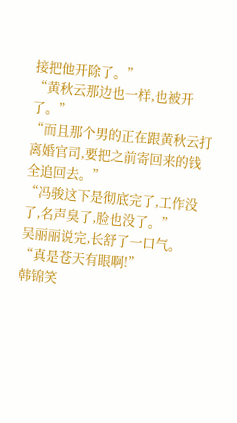接把他开除了。”
“黄秋云那边也一样,也被开了。”
“而且那个男的正在跟黄秋云打离婚官司,要把之前寄回来的钱全追回去。”
“冯骏这下是彻底完了,工作没了,名声臭了,脸也没了。”
吴丽丽说完,长舒了一口气。
“真是苍天有眼啊!”
韩锦笑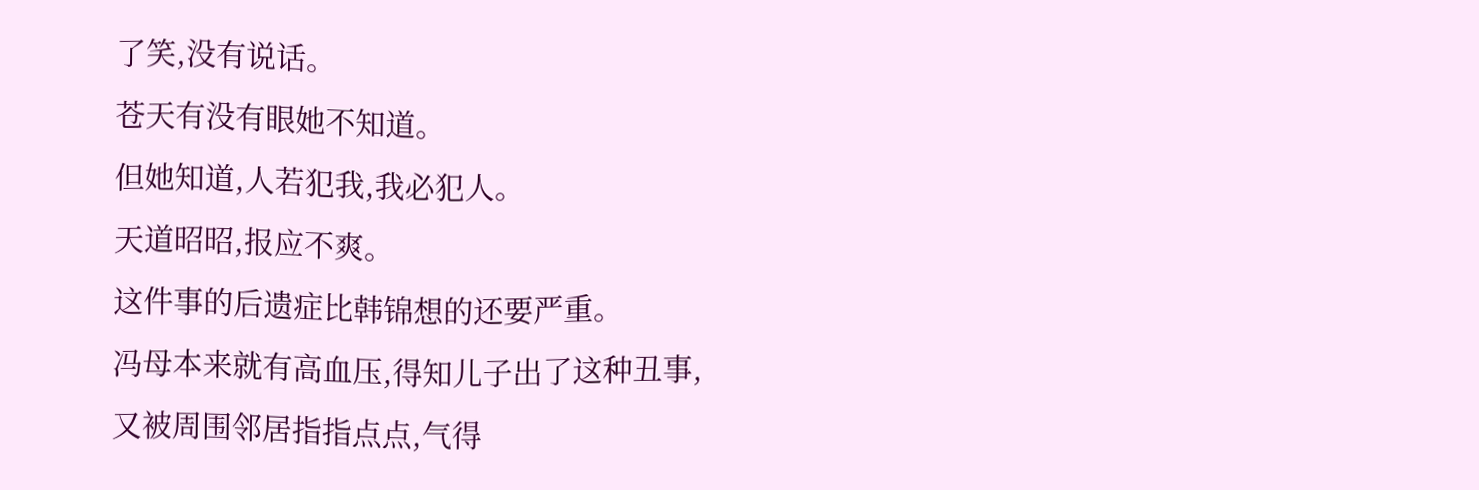了笑,没有说话。
苍天有没有眼她不知道。
但她知道,人若犯我,我必犯人。
天道昭昭,报应不爽。
这件事的后遗症比韩锦想的还要严重。
冯母本来就有高血压,得知儿子出了这种丑事,又被周围邻居指指点点,气得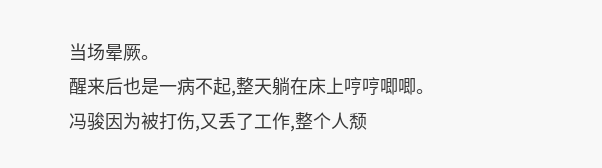当场晕厥。
醒来后也是一病不起,整天躺在床上哼哼唧唧。
冯骏因为被打伤,又丢了工作,整个人颓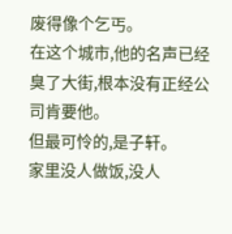废得像个乞丐。
在这个城市,他的名声已经臭了大街,根本没有正经公司肯要他。
但最可怜的,是子轩。
家里没人做饭,没人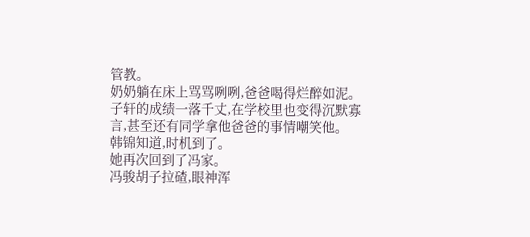管教。
奶奶躺在床上骂骂咧咧,爸爸喝得烂醉如泥。
子轩的成绩一落千丈,在学校里也变得沉默寡言,甚至还有同学拿他爸爸的事情嘲笑他。
韩锦知道,时机到了。
她再次回到了冯家。
冯骏胡子拉碴,眼神浑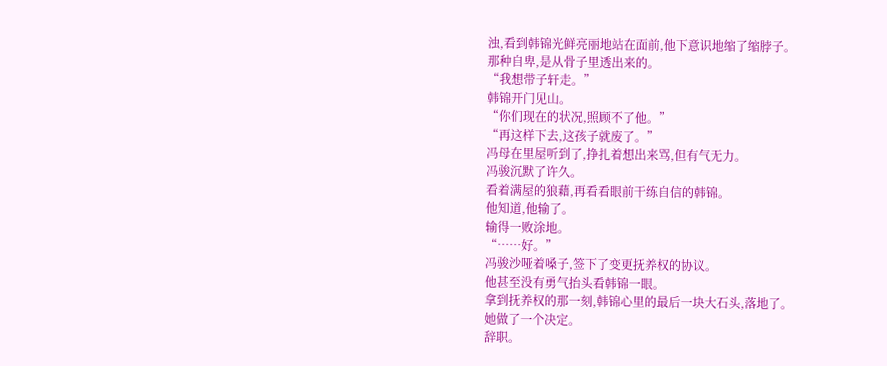浊,看到韩锦光鲜亮丽地站在面前,他下意识地缩了缩脖子。
那种自卑,是从骨子里透出来的。
“我想带子轩走。”
韩锦开门见山。
“你们现在的状况,照顾不了他。”
“再这样下去,这孩子就废了。”
冯母在里屋听到了,挣扎着想出来骂,但有气无力。
冯骏沉默了许久。
看着满屋的狼藉,再看看眼前干练自信的韩锦。
他知道,他输了。
输得一败涂地。
“……好。”
冯骏沙哑着嗓子,签下了变更抚养权的协议。
他甚至没有勇气抬头看韩锦一眼。
拿到抚养权的那一刻,韩锦心里的最后一块大石头,落地了。
她做了一个决定。
辞职。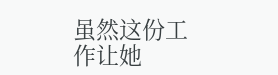虽然这份工作让她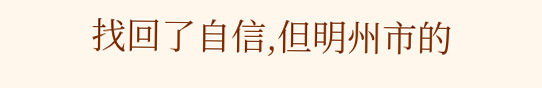找回了自信,但明州市的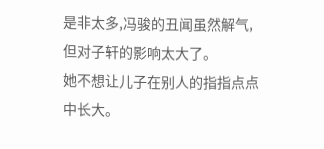是非太多,冯骏的丑闻虽然解气,但对子轩的影响太大了。
她不想让儿子在别人的指指点点中长大。